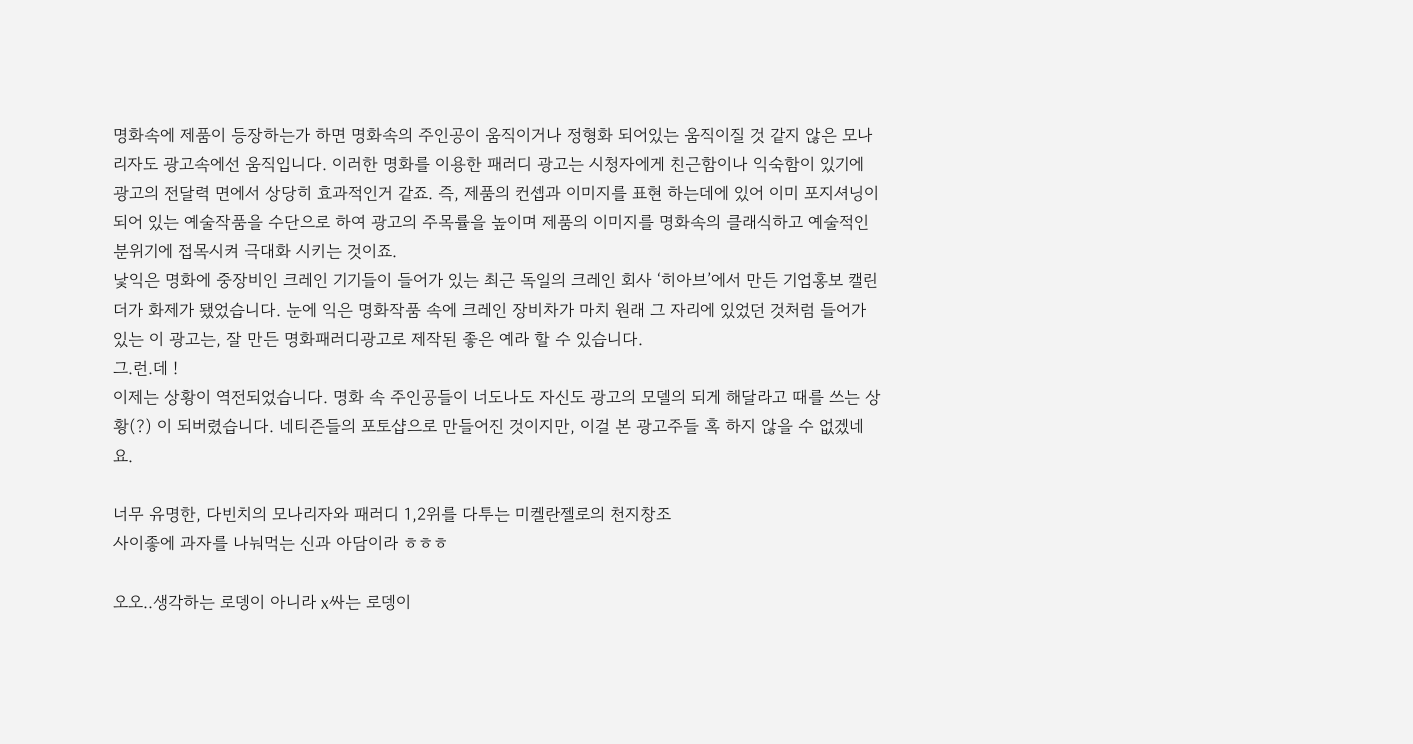명화속에 제품이 등장하는가 하면 명화속의 주인공이 움직이거나 정형화 되어있는 움직이질 것 같지 않은 모나리자도 광고속에선 움직입니다. 이러한 명화를 이용한 패러디 광고는 시청자에게 친근함이나 익숙함이 있기에 광고의 전달력 면에서 상당히 효과적인거 같죠. 즉, 제품의 컨셉과 이미지를 표현 하는데에 있어 이미 포지셔닝이 되어 있는 예술작품을 수단으로 하여 광고의 주목률을 높이며 제품의 이미지를 명화속의 클래식하고 예술적인 분위기에 접목시켜 극대화 시키는 것이죠.
낯익은 명화에 중장비인 크레인 기기들이 들어가 있는 최근 독일의 크레인 회사 ‘히아브’에서 만든 기업홍보 캘린더가 화제가 됐었습니다. 눈에 익은 명화작품 속에 크레인 장비차가 마치 원래 그 자리에 있었던 것처럼 들어가 있는 이 광고는, 잘 만든 명화패러디광고로 제작된 좋은 예라 할 수 있습니다.
그.런.데 !
이제는 상황이 역전되었습니다. 명화 속 주인공들이 너도나도 자신도 광고의 모델의 되게 해달라고 때를 쓰는 상황(?) 이 되버렸습니다. 네티즌들의 포토샵으로 만들어진 것이지만, 이걸 본 광고주들 혹 하지 않을 수 없겠네요.

너무 유명한, 다빈치의 모나리자와 패러디 1,2위를 다투는 미켈란젤로의 천지창조
사이좋에 과자를 나눠먹는 신과 아담이라 ㅎㅎㅎ

오오..생각하는 로뎅이 아니라 x싸는 로뎅이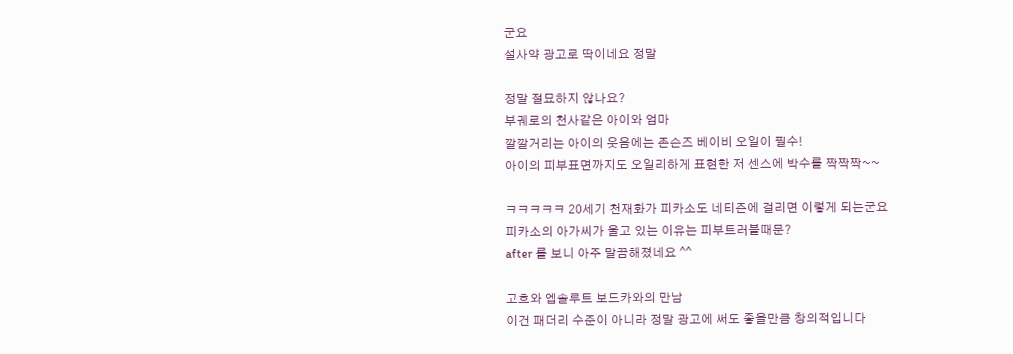군요
설사약 광고로 딱이네요 정말

정말 절묘하지 않나요?
부궤로의 천사같은 아이와 엄마
깔깔거리는 아이의 웃음에는 존슨즈 베이비 오일이 필수!
아이의 피부표면까지도 오일리하게 표현한 저 센스에 박수를 짝짝짝~~

ㅋㅋㅋㅋㅋ 20세기 천재화가 피카소도 네티즌에 걸리면 이렇게 되는군요
피카소의 아가씨가 울고 있는 이유는 피부트러블때문?
after 를 보니 아주 말끔해졌네요 ^^

고흐와 엡솔루트 보드카와의 만남
이건 패더리 수준이 아니라 정말 광고에 써도 좋을만큼 창의적입니다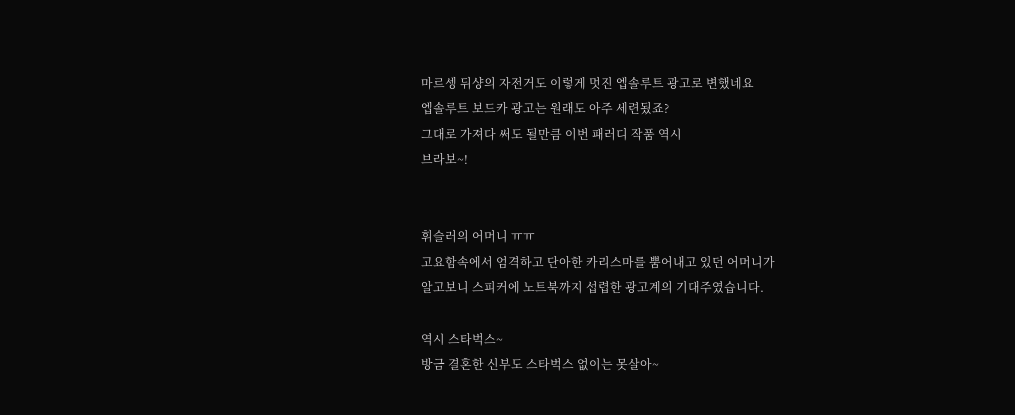마르셍 뒤샹의 자전거도 이렇게 멋진 엡솔루트 광고로 변했네요
엡솔루트 보드카 광고는 원래도 아주 세련됬죠?
그대로 가져다 써도 될만큼 이번 패러디 작품 역시
브라보~!


휘슬러의 어머니 ㅠㅠ
고요함속에서 엄격하고 단아한 카리스마를 뿜어내고 있던 어머니가
알고보니 스피커에 노트북까지 섭렵한 광고계의 기대주였습니다.

역시 스타벅스~
방금 결혼한 신부도 스타벅스 없이는 못살아~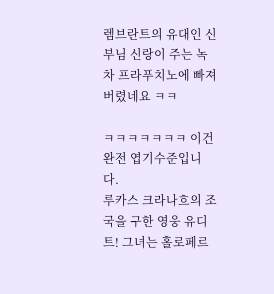렘브란트의 유대인 신부님 신랑이 주는 녹차 프라푸치노에 빠져버렸네요 ㅋㅋ

ㅋㅋㅋㅋㅋㅋㅋ 이건 완전 엽기수준입니다.
루카스 크라나흐의 조국을 구한 영웅 유디트! 그녀는 홀로페르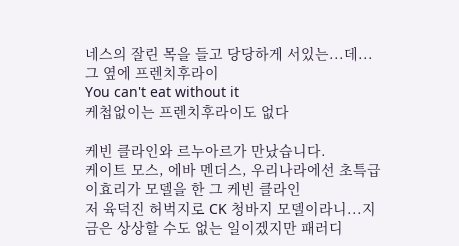네스의 잘린 목을 들고 당당하게 서있는...데...
그 옆에 프렌치후라이
You can't eat without it
케첩없이는 프렌치후라이도 없다

케빈 클라인와 르누아르가 만났습니다.
케이트 모스, 에바 멘더스, 우리나라에선 초특급 이효리가 모델을 한 그 케빈 클라인
저 육덕진 허벅지로 CK 청바지 모델이라니...지금은 상상할 수도 없는 일이겠지만 패러디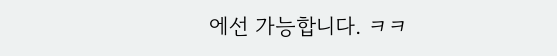에선 가능합니다. ㅋㅋ